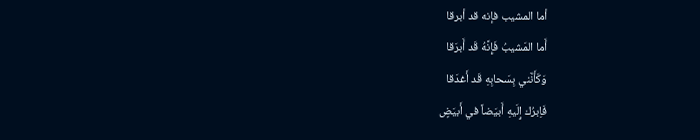أما المشيب فإنه قد أبرقا
أَما المَشيبُ فَإِنَّهُ قَد أَبرَقا
وَكَأَنَّني بِسَحابِهِ قَد أَغدَقا
فَاِبرُك إِلَيهِ أَبيَضاً في أَبيَضٍ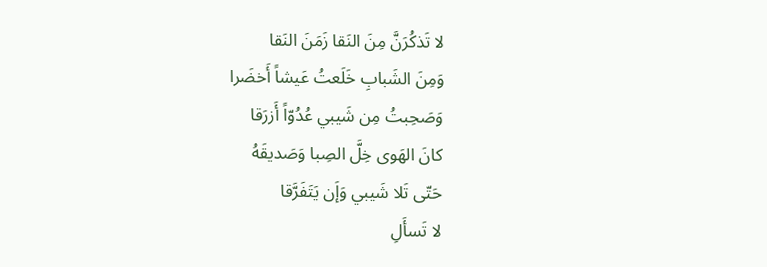لا تَذكُرَنَّ مِنَ النَقا زَمَنَ النَقا
وَمِنَ الشَبابِ خَلَعتُ عَيشاً أَخضَرا
وَصَحِبتُ مِن شَيبي عُدُوّاً أَزرَقا
كانَ الهَوى خِلَّ الصِبا وَصَديقَهُ
حَتّى تَلا شَيبي وَإَن يَتَفَرَّقا
لا تَسأَلِ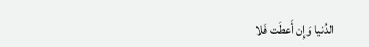الدُنيا وَإِن أَعطَت فَلا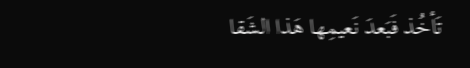تَأخُذ فَبَعدَ نَعيمِها هَذا الشَقا